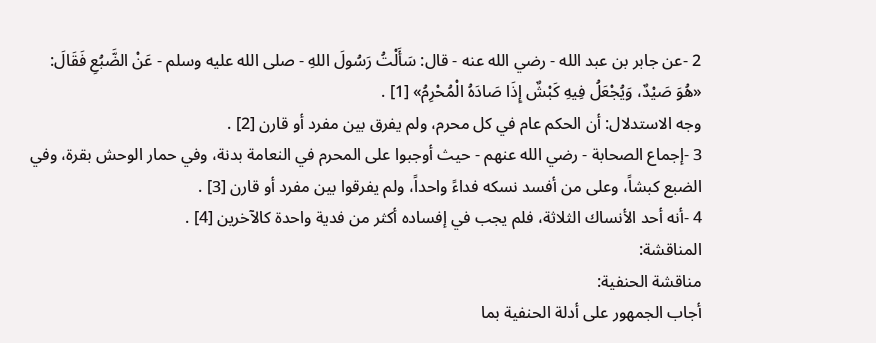2 -عن جابر بن عبد الله - رضي الله عنه - قال: سَأَلْتُ رَسُولَ اللهِ - صلى الله عليه وسلم - عَنْ الضَّبُعِ فَقَالَ: «هُوَ صَيْدٌ، وَيُجْعَلُ فِيهِ كَبْشٌ إِذَا صَادَهُ الْمُحْرِمُ» [1] .
وجه الاستدلال: أن الحكم عام في كل محرم، ولم يفرق بين مفرد أو قارن [2] .
3 -إجماع الصحابة - رضي الله عنهم - حيث أوجبوا على المحرم في النعامة بدنة، وفي حمار الوحش بقرة، وفي الضبع كبشاً، وعلى من أفسد نسكه فداءً واحداً، ولم يفرقوا بين مفرد أو قارن [3] .
4 -أنه أحد الأنساك الثلاثة، فلم يجب في إفساده أكثر من فدية واحدة كالآخرين [4] .
المناقشة:
مناقشة الحنفية:
أجاب الجمهور على أدلة الحنفية بما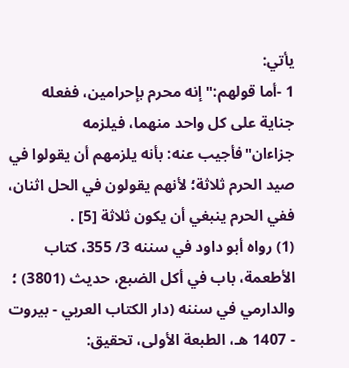يأتي:
1 -أما قولهم:"إنه محرم بإحرامين، ففعله جناية على كل واحد منهما، فيلزمه جزاءان"فأجيب عنه: بأنه يلزمهم أن يقولوا في صيد الحرم ثلاثة؛ لأنهم يقولون في الحل اثنان، ففي الحرم ينبغي أن يكون ثلاثة [5] .
(1) رواه أبو داود في سننه 3/ 355، كتاب الأطعمة، باب في أكل الضبع، حديث (3801) ؛ والدارمي في سننه (دار الكتاب العربي - بيروت - 1407 هـ، الطبعة الأولى، تحقيق: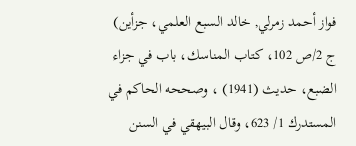فواز أحمد زمرلي, خالد السبع العلمي، جزأين) ج 2/ص 102، كتاب المناسك، باب في جزاء الضبع، حديث (1941) ، وصححه الحاكم في المستدرك 1/ 623، وقال البيهقي في السنن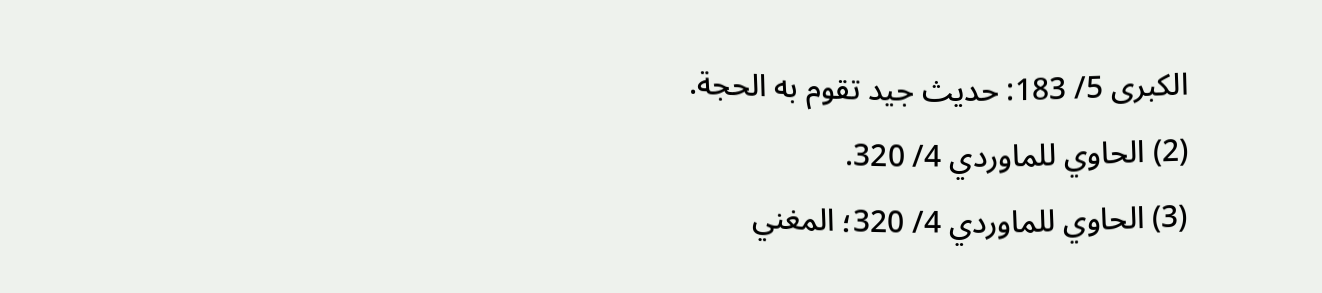الكبرى 5/ 183: حديث جيد تقوم به الحجة.
(2) الحاوي للماوردي 4/ 320.
(3) الحاوي للماوردي 4/ 320؛ المغني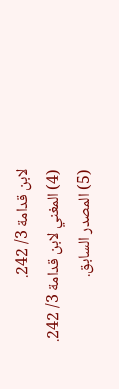لابن قدامة 3/ 242.
(4) المغني لابن قدامة 3/ 242.
(5) المصدر السابق.